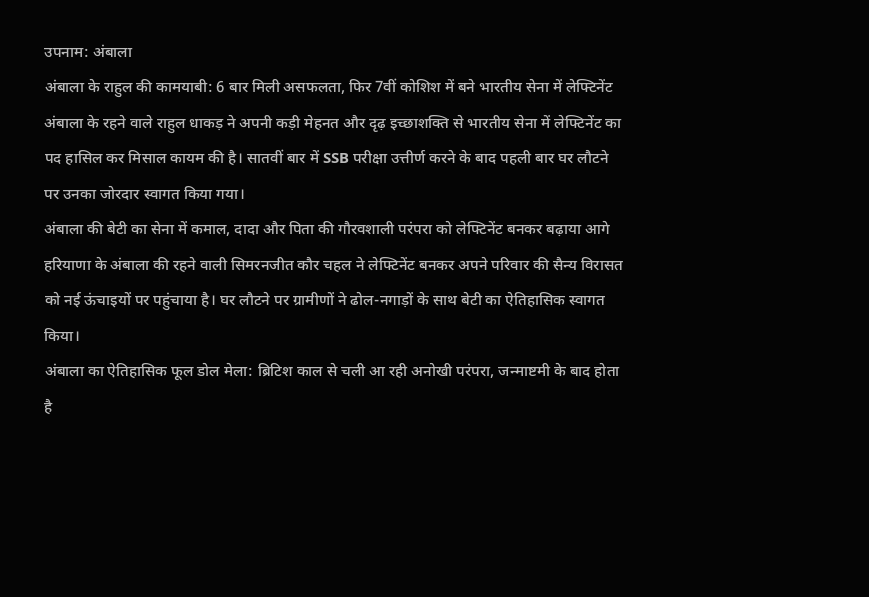उपनाम: अंबाला
अंबाला के राहुल की कामयाबी: 6 बार मिली असफलता, फिर 7वीं कोशिश में बने भारतीय सेना में लेफ्टिनेंट
अंबाला के रहने वाले राहुल धाकड़ ने अपनी कड़ी मेहनत और दृढ़ इच्छाशक्ति से भारतीय सेना में लेफ्टिनेंट का पद हासिल कर मिसाल कायम की है। सातवीं बार में SSB परीक्षा उत्तीर्ण करने के बाद पहली बार घर लौटने पर उनका जोरदार स्वागत किया गया।
अंबाला की बेटी का सेना में कमाल, दादा और पिता की गौरवशाली परंपरा को लेफ्टिनेंट बनकर बढ़ाया आगे
हरियाणा के अंबाला की रहने वाली सिमरनजीत कौर चहल ने लेफ्टिनेंट बनकर अपने परिवार की सैन्य विरासत को नई ऊंचाइयों पर पहुंचाया है। घर लौटने पर ग्रामीणों ने ढोल-नगाड़ों के साथ बेटी का ऐतिहासिक स्वागत किया।
अंबाला का ऐतिहासिक फूल डोल मेला: ब्रिटिश काल से चली आ रही अनोखी परंपरा, जन्माष्टमी के बाद होता है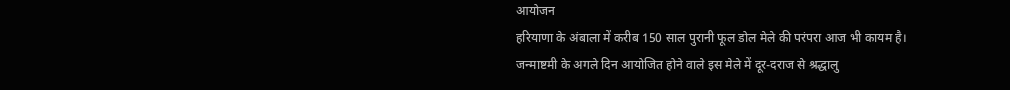आयोजन
हरियाणा के अंबाला में करीब 150 साल पुरानी फूल डोल मेले की परंपरा आज भी कायम है। जन्माष्टमी के अगले दिन आयोजित होने वाले इस मेले में दूर-दराज से श्रद्धालु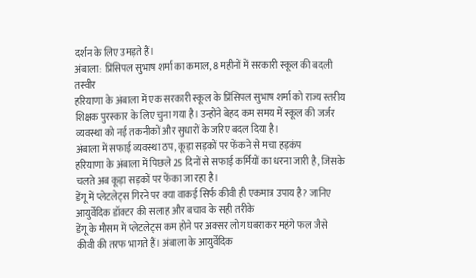दर्शन के लिए उमड़ते हैं।
अंबाला: प्रिंसिपल सुभाष शर्मा का कमाल, 8 महीनों में सरकारी स्कूल की बदली तस्वीर
हरियाणा के अंबाला में एक सरकारी स्कूल के प्रिंसिपल सुभाष शर्मा को राज्य स्तरीय शिक्षक पुरस्कार के लिए चुना गया है। उन्होंने बेहद कम समय में स्कूल की जर्जर व्यवस्था को नई तकनीकों और सुधारों के जरिए बदल दिया है।
अंबाला में सफाई व्यवस्था ठप, कूड़ा सड़कों पर फेंकने से मचा हड़कंप
हरियाणा के अंबाला में पिछले 25 दिनों से सफाई कर्मियों का धरना जारी है, जिसके चलते अब कूड़ा सड़कों पर फेंका जा रहा है।
डेंगू में प्लेटलेट्स गिरने पर क्या वाकई सिर्फ कीवी ही एकमात्र उपाय है? जानिए आयुर्वेदिक डॉक्टर की सलाह और बचाव के सही तरीके
डेंगू के मौसम में प्लेटलेट्स कम होने पर अक्सर लोग घबराकर महंगे फल जैसे कीवी की तरफ भागते हैं। अंबाला के आयुर्वेदिक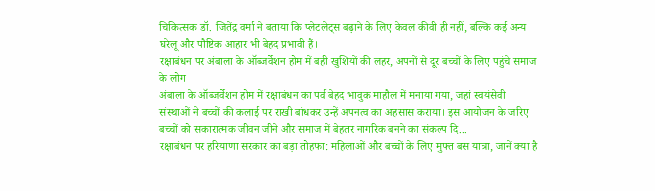चिकित्सक डॉ. जितेंद्र वर्मा ने बताया कि प्लेटलेट्स बढ़ाने के लिए केवल कीवी ही नहीं, बल्कि कई अन्य घरेलू और पौष्टिक आहार भी बेहद प्रभावी हैं।
रक्षाबंधन पर अंबाला के ऑब्जर्वेशन होम में बही खुशियों की लहर, अपनों से दूर बच्चों के लिए पहुंचे समाज के लोग
अंबाला के ऑब्जर्वेशन होम में रक्षाबंधन का पर्व बेहद भावुक माहौल में मनाया गया, जहां स्वयंसेवी संस्थाओं ने बच्चों की कलाई पर राखी बांधकर उन्हें अपनत्व का अहसास कराया। इस आयोजन के जरिए बच्चों को सकारात्मक जीवन जीने और समाज में बेहतर नागरिक बनने का संकल्प दि...
रक्षाबंधन पर हरियाणा सरकार का बड़ा तोहफा: महिलाओं और बच्चों के लिए मुफ्त बस यात्रा, जानें क्या है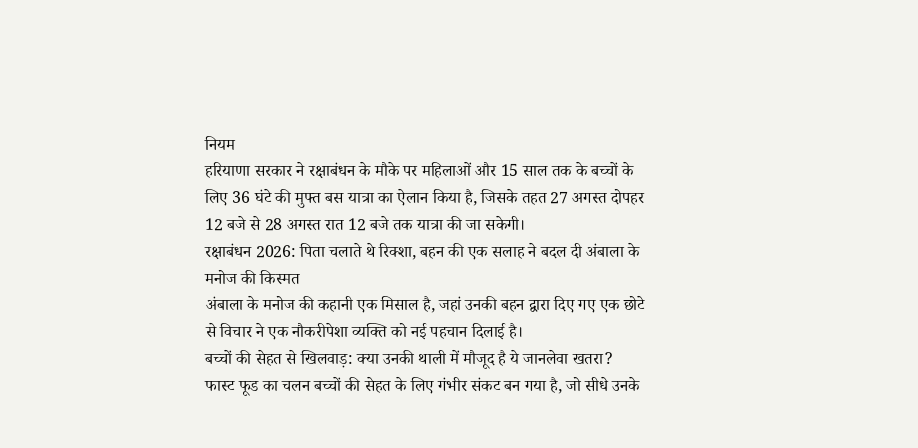नियम
हरियाणा सरकार ने रक्षाबंधन के मौके पर महिलाओं और 15 साल तक के बच्चों के लिए 36 घंटे की मुफ्त बस यात्रा का ऐलान किया है, जिसके तहत 27 अगस्त दोपहर 12 बजे से 28 अगस्त रात 12 बजे तक यात्रा की जा सकेगी।
रक्षाबंधन 2026: पिता चलाते थे रिक्शा, बहन की एक सलाह ने बदल दी अंबाला के मनोज की किस्मत
अंबाला के मनोज की कहानी एक मिसाल है, जहां उनकी बहन द्वारा दिए गए एक छोटे से विचार ने एक नौकरीपेशा व्यक्ति को नई पहचान दिलाई है।
बच्चों की सेहत से खिलवाड़: क्या उनकी थाली में मौजूद है ये जानलेवा खतरा?
फास्ट फूड का चलन बच्चों की सेहत के लिए गंभीर संकट बन गया है, जो सीधे उनके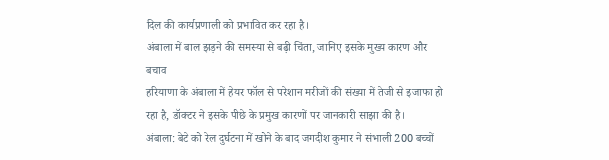दिल की कार्यप्रणाली को प्रभावित कर रहा है।
अंबाला में बाल झड़ने की समस्या से बढ़ी चिंता, जानिए इसके मुख्य कारण और बचाव
हरियाणा के अंबाला में हेयर फॉल से परेशान मरीजों की संख्या में तेजी से इजाफा हो रहा है, डॉक्टर ने इसके पीछे के प्रमुख कारणों पर जानकारी साझा की है।
अंबाला: बेटे को रेल दुर्घटना में खोने के बाद जगदीश कुमार ने संभाली 200 बच्चों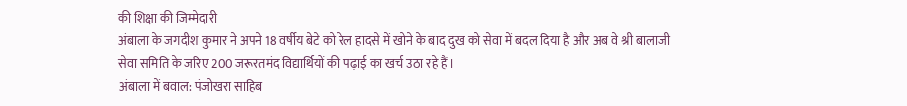की शिक्षा की जिम्मेदारी
अंबाला के जगदीश कुमार ने अपने 18 वर्षीय बेटे को रेल हादसे में खोने के बाद दुख को सेवा में बदल दिया है और अब वे श्री बालाजी सेवा समिति के जरिए 200 जरूरतमंद विद्यार्थियों की पढ़ाई का खर्च उठा रहे हैं।
अंबाला में बवाल: पंजोखरा साहिब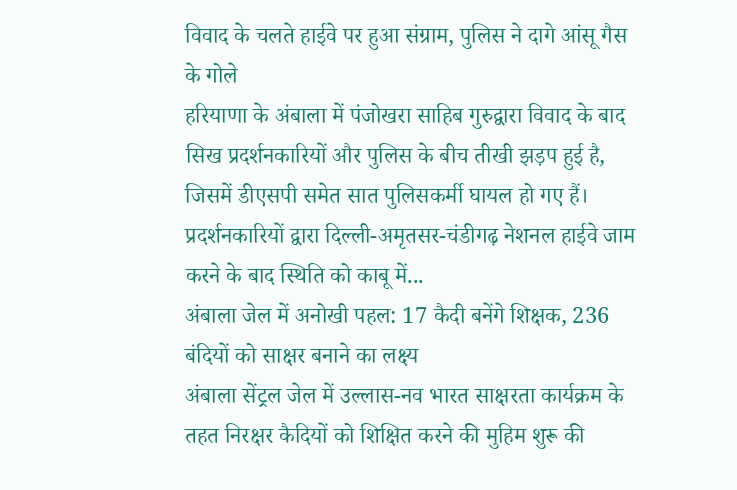विवाद के चलते हाईवे पर हुआ संग्राम, पुलिस ने दागे आंसू गैस के गोले
हरियाणा के अंबाला में पंजोखरा साहिब गुरुद्वारा विवाद के बाद सिख प्रदर्शनकारियों और पुलिस के बीच तीखी झड़प हुई है, जिसमें डीएसपी समेत सात पुलिसकर्मी घायल हो गए हैं। प्रदर्शनकारियों द्वारा दिल्ली-अमृतसर-चंडीगढ़ नेशनल हाईवे जाम करने के बाद स्थिति को काबू में...
अंबाला जेल में अनोखी पहल: 17 कैदी बनेंगे शिक्षक, 236 बंदियों को साक्षर बनाने का लक्ष्य
अंबाला सेंट्रल जेल में उल्लास-नव भारत साक्षरता कार्यक्रम के तहत निरक्षर कैदियों को शिक्षित करने की मुहिम शुरू की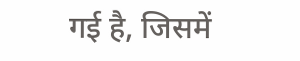गई है, जिसमें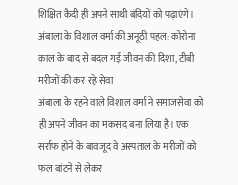शिक्षित कैदी ही अपने साथी बंदियों को पढ़ाएंगे।
अंबाला के विशाल वर्मा की अनूठी पहल: कोरोना काल के बाद से बदल गई जीवन की दिशा, टीबी मरीजों की कर रहे सेवा
अंबाला के रहने वाले विशाल वर्मा ने समाजसेवा को ही अपने जीवन का मकसद बना लिया है। एक सर्राफ होने के बावजूद वे अस्पताल के मरीजों को फल बांटने से लेकर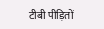टीबी पीड़ितों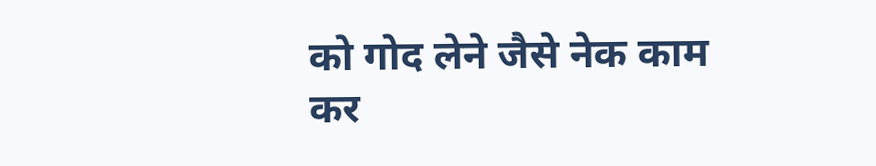को गोद लेने जैसे नेक काम कर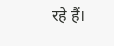रहे हैं।